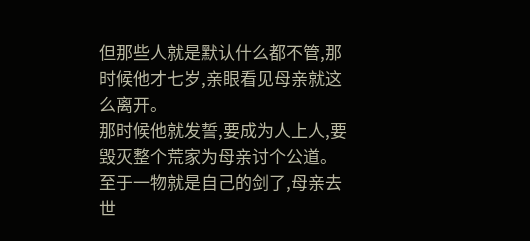但那些人就是默认什么都不管,那时候他才七岁,亲眼看见母亲就这么离开。
那时候他就发誓,要成为人上人,要毁灭整个荒家为母亲讨个公道。
至于一物就是自己的剑了,母亲去世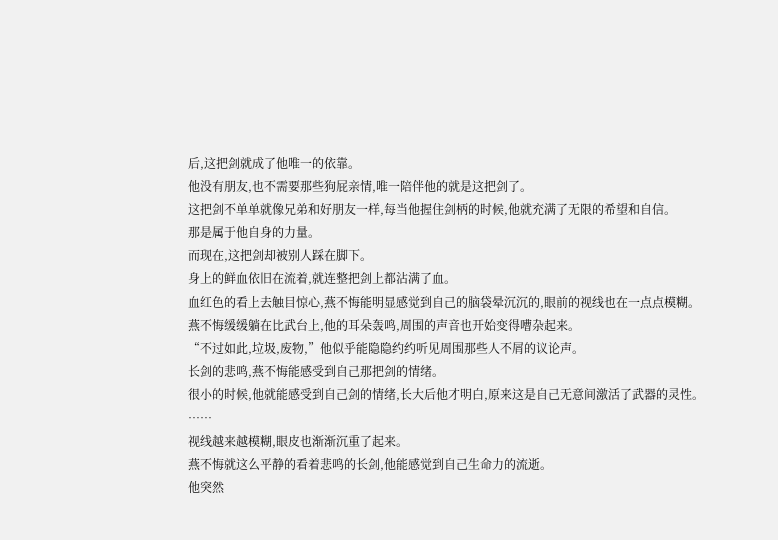后,这把剑就成了他唯一的依靠。
他没有朋友,也不需要那些狗屁亲情,唯一陪伴他的就是这把剑了。
这把剑不单单就像兄弟和好朋友一样,每当他握住剑柄的时候,他就充满了无限的希望和自信。
那是属于他自身的力量。
而现在,这把剑却被别人踩在脚下。
身上的鲜血依旧在流着,就连整把剑上都沾满了血。
血红色的看上去触目惊心,燕不悔能明显感觉到自己的脑袋晕沉沉的,眼前的视线也在一点点模糊。
燕不悔缓缓躺在比武台上,他的耳朵轰鸣,周围的声音也开始变得嘈杂起来。
“不过如此,垃圾,废物,”他似乎能隐隐约约听见周围那些人不屑的议论声。
长剑的悲鸣,燕不悔能感受到自己那把剑的情绪。
很小的时候,他就能感受到自己剑的情绪,长大后他才明白,原来这是自己无意间激活了武器的灵性。
……
视线越来越模糊,眼皮也渐渐沉重了起来。
燕不悔就这么平静的看着悲鸣的长剑,他能感觉到自己生命力的流逝。
他突然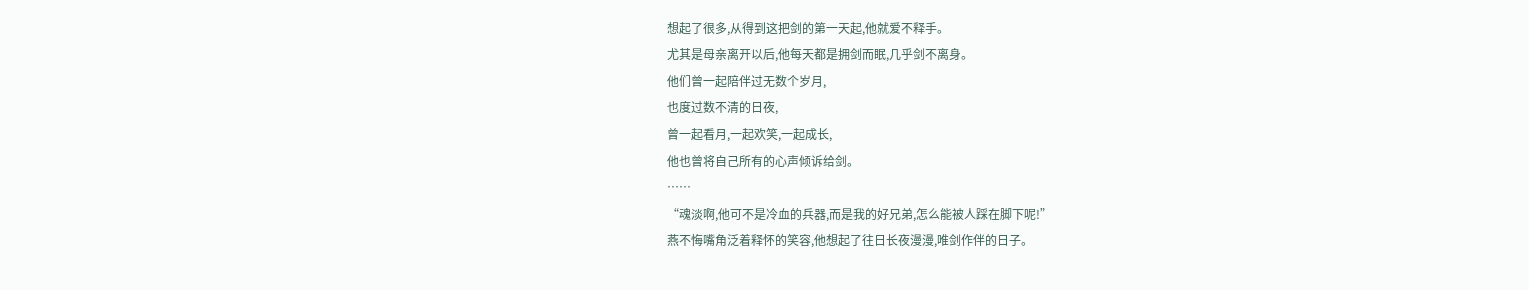想起了很多,从得到这把剑的第一天起,他就爱不释手。
尤其是母亲离开以后,他每天都是拥剑而眠,几乎剑不离身。
他们曾一起陪伴过无数个岁月,
也度过数不清的日夜,
曾一起看月,一起欢笑,一起成长,
他也曾将自己所有的心声倾诉给剑。
……
“魂淡啊,他可不是冷血的兵器,而是我的好兄弟,怎么能被人踩在脚下呢!”
燕不悔嘴角泛着释怀的笑容,他想起了往日长夜漫漫,唯剑作伴的日子。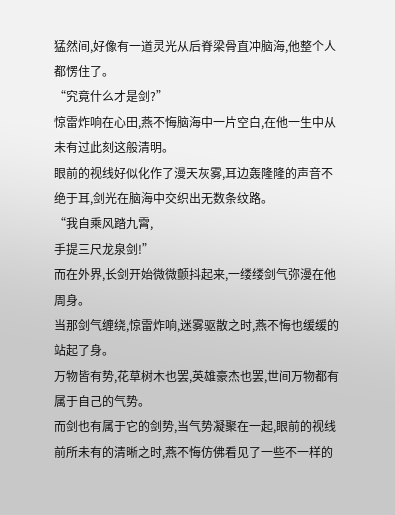猛然间,好像有一道灵光从后脊梁骨直冲脑海,他整个人都愣住了。
“究竟什么才是剑?”
惊雷炸响在心田,燕不悔脑海中一片空白,在他一生中从未有过此刻这般清明。
眼前的视线好似化作了漫天灰雾,耳边轰隆隆的声音不绝于耳,剑光在脑海中交织出无数条纹路。
“我自乘风踏九霄,
手提三尺龙泉剑!”
而在外界,长剑开始微微颤抖起来,一缕缕剑气弥漫在他周身。
当那剑气缠绕,惊雷炸响,迷雾驱散之时,燕不悔也缓缓的站起了身。
万物皆有势,花草树木也罢,英雄豪杰也罢,世间万物都有属于自己的气势。
而剑也有属于它的剑势,当气势凝聚在一起,眼前的视线前所未有的清晰之时,燕不悔仿佛看见了一些不一样的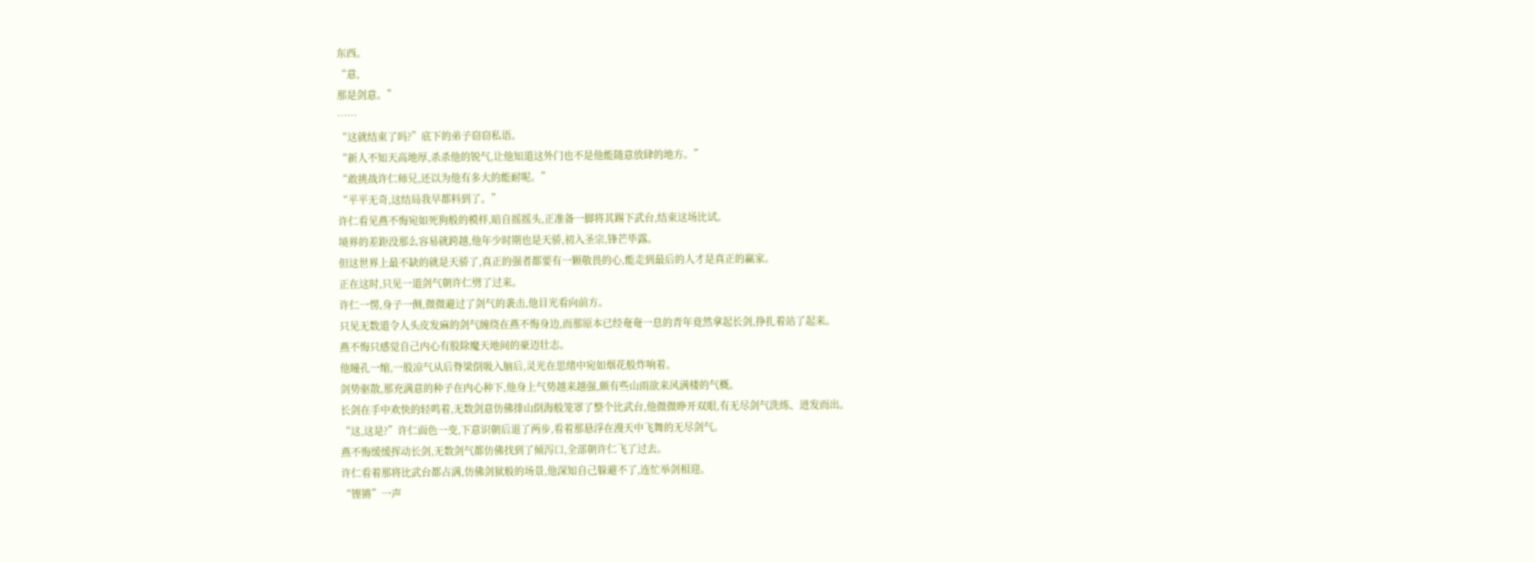东西。
“意,
那是剑意。”
……
“这就结束了吗?”底下的弟子窃窃私语。
“新人不知天高地厚,杀杀他的锐气,让他知道这外门也不是他能随意放肆的地方。”
“敢挑战许仁师兄,还以为他有多大的能耐呢。”
“平平无奇,这结局我早都料到了。”
许仁看见燕不悔宛如死狗般的模样,暗自摇摇头,正准备一脚将其踢下武台,结束这场比试。
境界的差距没那么容易就跨越,他年少时期也是天骄,初入圣宗,锋芒毕露。
但这世界上最不缺的就是天骄了,真正的强者都要有一颗敬畏的心,能走到最后的人才是真正的赢家。
正在这时,只见一道剑气朝许仁劈了过来。
许仁一愣,身子一侧,微微避过了剑气的袭击,他目光看向前方。
只见无数道令人头皮发麻的剑气缠绕在燕不悔身边,而那原本已经奄奄一息的青年竟然拿起长剑,挣扎着站了起来。
燕不悔只感觉自己内心有股除魔天地间的豪迈壮志。
他瞳孔一缩,一股凉气从后脊梁倒吸入脑后,灵光在思绪中宛如烟花般炸响着。
剑势驱散,那充满意的种子在内心种下,他身上气势越来越强,颇有些山雨欲来风满楼的气概。
长剑在手中欢快的轻鸣着,无数剑意仿佛排山倒海般笼罩了整个比武台,他微微睁开双眼,有无尽剑气洗练、迸发而出。
“这,这是?”许仁面色一变,下意识朝后退了两步,看着那悬浮在漫天中飞舞的无尽剑气。
燕不悔缓缓挥动长剑,无数剑气都仿佛找到了倾泻口,全部朝许仁飞了过去。
许仁看着那将比武台都占满,仿佛剑狱般的场景,他深知自己躲避不了,连忙举剑相迎。
“铿锵”一声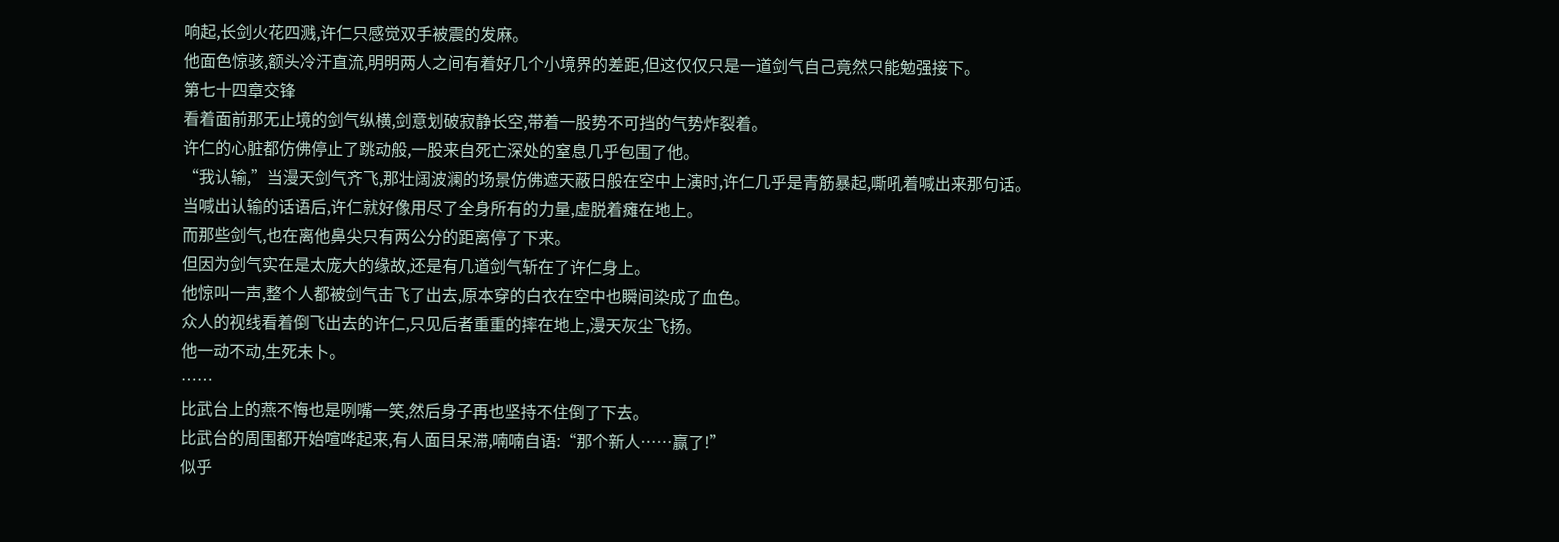响起,长剑火花四溅,许仁只感觉双手被震的发麻。
他面色惊骇,额头冷汗直流,明明两人之间有着好几个小境界的差距,但这仅仅只是一道剑气自己竟然只能勉强接下。
第七十四章交锋
看着面前那无止境的剑气纵横,剑意划破寂静长空,带着一股势不可挡的气势炸裂着。
许仁的心脏都仿佛停止了跳动般,一股来自死亡深处的窒息几乎包围了他。
“我认输,”当漫天剑气齐飞,那壮阔波澜的场景仿佛遮天蔽日般在空中上演时,许仁几乎是青筋暴起,嘶吼着喊出来那句话。
当喊出认输的话语后,许仁就好像用尽了全身所有的力量,虚脱着瘫在地上。
而那些剑气,也在离他鼻尖只有两公分的距离停了下来。
但因为剑气实在是太庞大的缘故,还是有几道剑气斩在了许仁身上。
他惊叫一声,整个人都被剑气击飞了出去,原本穿的白衣在空中也瞬间染成了血色。
众人的视线看着倒飞出去的许仁,只见后者重重的摔在地上,漫天灰尘飞扬。
他一动不动,生死未卜。
……
比武台上的燕不悔也是咧嘴一笑,然后身子再也坚持不住倒了下去。
比武台的周围都开始喧哗起来,有人面目呆滞,喃喃自语:“那个新人……赢了!”
似乎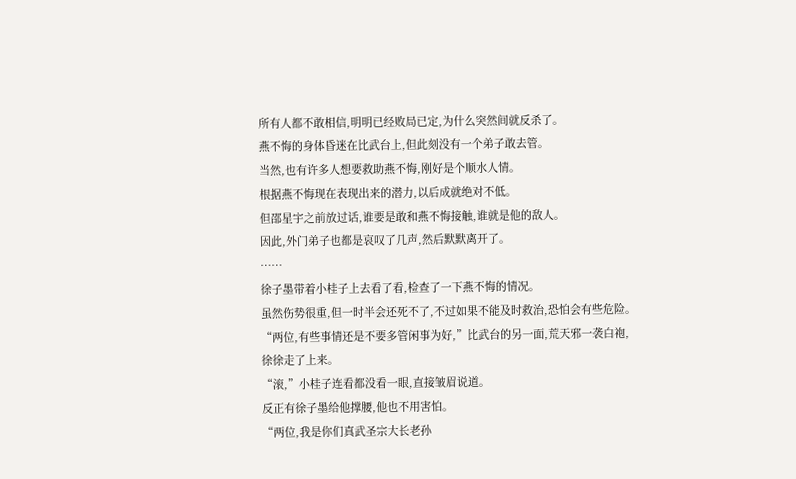所有人都不敢相信,明明已经败局已定,为什么突然间就反杀了。
燕不悔的身体昏迷在比武台上,但此刻没有一个弟子敢去管。
当然,也有许多人想要救助燕不悔,刚好是个顺水人情。
根据燕不悔现在表现出来的潜力,以后成就绝对不低。
但邵星宇之前放过话,谁要是敢和燕不悔接触,谁就是他的敌人。
因此,外门弟子也都是哀叹了几声,然后默默离开了。
……
徐子墨带着小桂子上去看了看,检查了一下燕不悔的情况。
虽然伤势很重,但一时半会还死不了,不过如果不能及时救治,恐怕会有些危险。
“两位,有些事情还是不要多管闲事为好,”比武台的另一面,荒天邪一袭白袍,徐徐走了上来。
“滚,”小桂子连看都没看一眼,直接皱眉说道。
反正有徐子墨给他撑腰,他也不用害怕。
“两位,我是你们真武圣宗大长老孙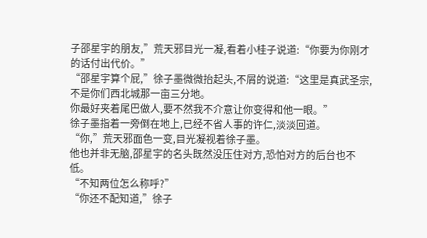子邵星宇的朋友,”荒天邪目光一凝,看着小桂子说道:“你要为你刚才的话付出代价。”
“邵星宇算个屁,”徐子墨微微抬起头,不屑的说道:“这里是真武圣宗,不是你们西北城那一亩三分地。
你最好夹着尾巴做人,要不然我不介意让你变得和他一眼。”
徐子墨指着一旁倒在地上,已经不省人事的许仁,淡淡回道。
“你,”荒天邪面色一变,目光凝视着徐子墨。
他也并非无脑,邵星宇的名头既然没压住对方,恐怕对方的后台也不低。
“不知两位怎么称呼?”
“你还不配知道,”徐子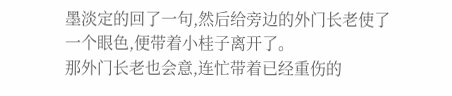墨淡定的回了一句,然后给旁边的外门长老使了一个眼色,便带着小桂子离开了。
那外门长老也会意,连忙带着已经重伤的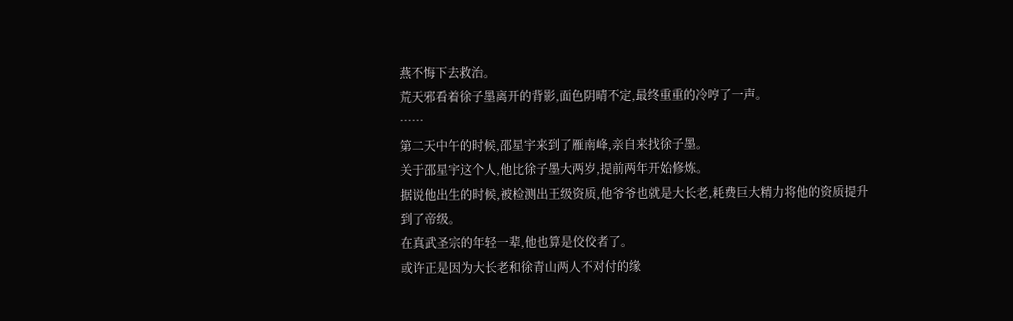燕不悔下去救治。
荒天邪看着徐子墨离开的背影,面色阴晴不定,最终重重的冷哼了一声。
……
第二天中午的时候,邵星宇来到了雁南峰,亲自来找徐子墨。
关于邵星宇这个人,他比徐子墨大两岁,提前两年开始修炼。
据说他出生的时候,被检测出王级资质,他爷爷也就是大长老,耗费巨大精力将他的资质提升到了帝级。
在真武圣宗的年轻一辈,他也算是佼佼者了。
或许正是因为大长老和徐青山两人不对付的缘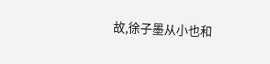故,徐子墨从小也和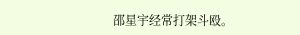邵星宇经常打架斗殴。